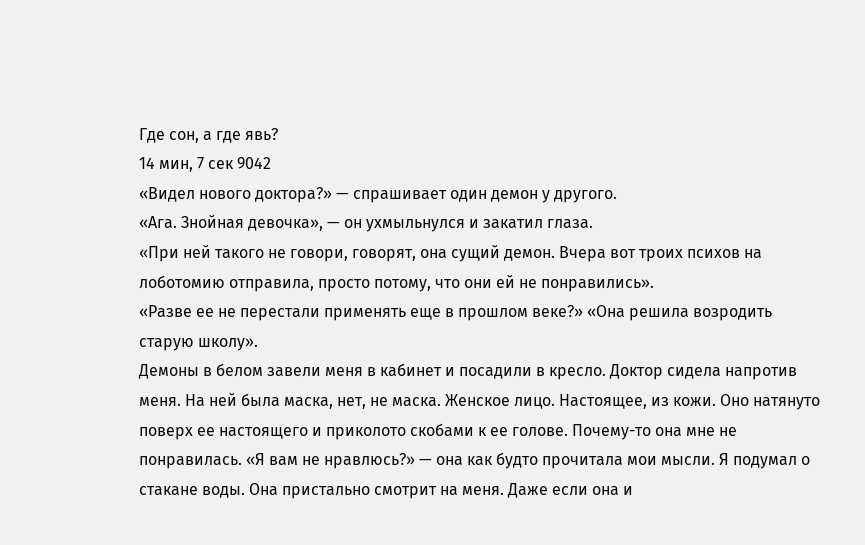Где сон, а где явь?
14 мин, 7 сек 9042
«Видел нового доктора?» — спрашивает один демон у другого.
«Ага. Знойная девочка», — он ухмыльнулся и закатил глаза.
«При ней такого не говори, говорят, она сущий демон. Вчера вот троих психов на лоботомию отправила, просто потому, что они ей не понравились».
«Разве ее не перестали применять еще в прошлом веке?» «Она решила возродить старую школу».
Демоны в белом завели меня в кабинет и посадили в кресло. Доктор сидела напротив меня. На ней была маска, нет, не маска. Женское лицо. Настоящее, из кожи. Оно натянуто поверх ее настоящего и приколото скобами к ее голове. Почему-то она мне не понравилась. «Я вам не нравлюсь?» — она как будто прочитала мои мысли. Я подумал о стакане воды. Она пристально смотрит на меня. Даже если она и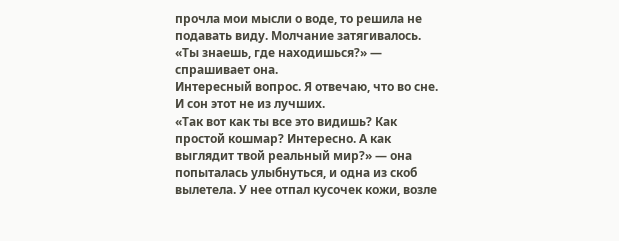прочла мои мысли о воде, то решила не подавать виду. Молчание затягивалось.
«Ты знаешь, где находишься?» — спрашивает она.
Интересный вопрос. Я отвечаю, что во сне. И сон этот не из лучших.
«Так вот как ты все это видишь? Как простой кошмар? Интересно. А как выглядит твой реальный мир?» — она попыталась улыбнуться, и одна из скоб вылетела. У нее отпал кусочек кожи, возле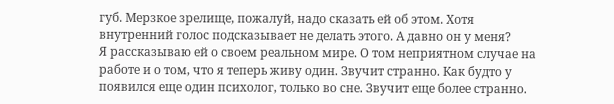губ. Мерзкое зрелище, пожалуй, надо сказать ей об этом. Хотя внутренний голос подсказывает не делать этого. А давно он у меня?
Я рассказываю ей о своем реальном мире. О том неприятном случае на работе и о том, что я теперь живу один. Звучит странно. Как будто у появился еще один психолог, только во сне. Звучит еще более странно.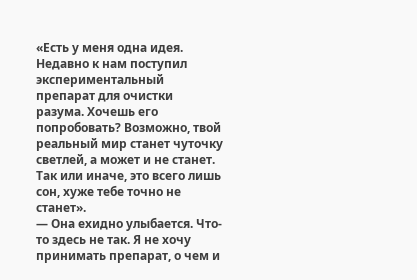«Есть у меня одна идея. Недавно к нам поступил экспериментальный препарат для очистки разума. Хочешь его попробовать? Возможно, твой реальный мир станет чуточку светлей, а может и не станет. Так или иначе, это всего лишь сон, хуже тебе точно не станет».
— Она ехидно улыбается. Что-то здесь не так. Я не хочу принимать препарат, о чем и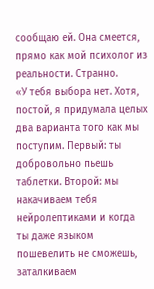сообщаю ей. Она смеется, прямо как мой психолог из реальности. Странно.
«У тебя выбора нет. Хотя, постой, я придумала целых два варианта того как мы поступим. Первый: ты добровольно пьешь таблетки. Второй: мы накачиваем тебя нейролептиками и когда ты даже языком пошевелить не сможешь, заталкиваем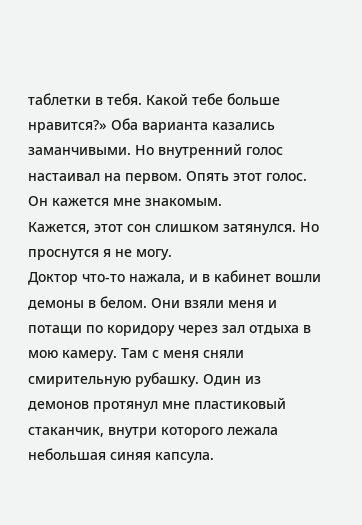таблетки в тебя. Какой тебе больше нравится?» Оба варианта казались заманчивыми. Но внутренний голос настаивал на первом. Опять этот голос. Он кажется мне знакомым.
Кажется, этот сон слишком затянулся. Но проснутся я не могу.
Доктор что-то нажала, и в кабинет вошли демоны в белом. Они взяли меня и потащи по коридору через зал отдыха в мою камеру. Там с меня сняли смирительную рубашку. Один из демонов протянул мне пластиковый стаканчик, внутри которого лежала небольшая синяя капсула.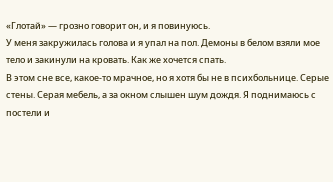«Глотай» — грозно говорит он, и я повинуюсь.
У меня закружилась голова и я упал на пол. Демоны в белом взяли мое тело и закинули на кровать. Как же хочется спать.
В этом сне все, какое-то мрачное, но я хотя бы не в психбольнице. Серые стены. Серая мебель, а за окном слышен шум дождя. Я поднимаюсь с постели и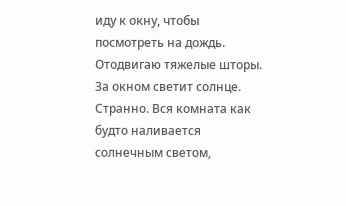иду к окну, чтобы посмотреть на дождь. Отодвигаю тяжелые шторы. За окном светит солнце. Странно. Вся комната как будто наливается солнечным светом,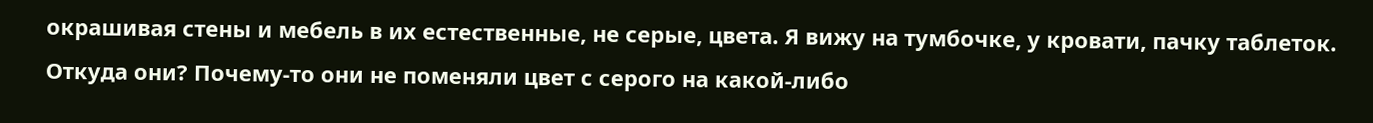окрашивая стены и мебель в их естественные, не серые, цвета. Я вижу на тумбочке, у кровати, пачку таблеток. Откуда они? Почему-то они не поменяли цвет с серого на какой-либо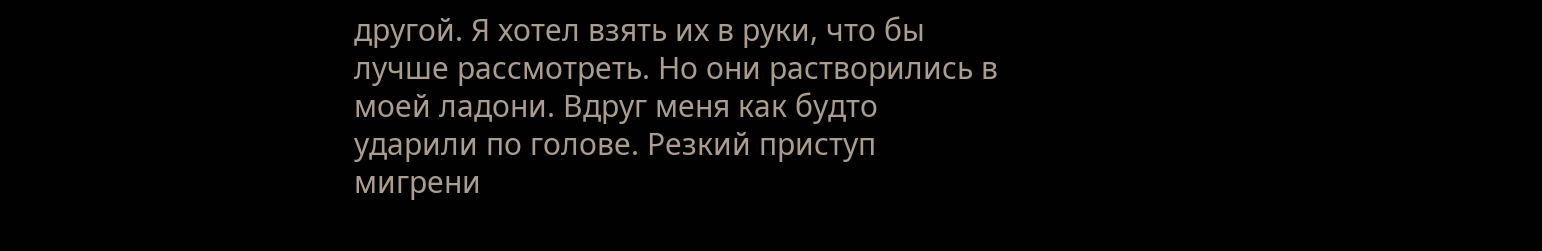другой. Я хотел взять их в руки, что бы лучше рассмотреть. Но они растворились в моей ладони. Вдруг меня как будто ударили по голове. Резкий приступ мигрени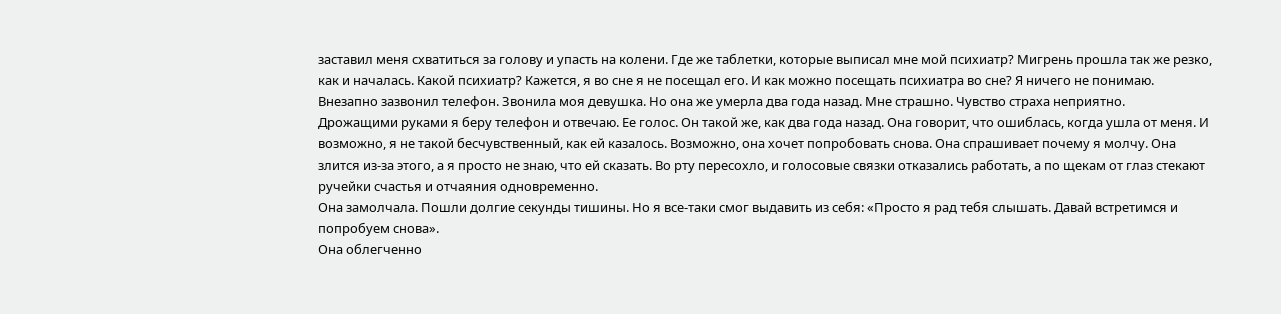заставил меня схватиться за голову и упасть на колени. Где же таблетки, которые выписал мне мой психиатр? Мигрень прошла так же резко, как и началась. Какой психиатр? Кажется, я во сне я не посещал его. И как можно посещать психиатра во сне? Я ничего не понимаю.
Внезапно зазвонил телефон. Звонила моя девушка. Но она же умерла два года назад. Мне страшно. Чувство страха неприятно.
Дрожащими руками я беру телефон и отвечаю. Ее голос. Он такой же, как два года назад. Она говорит, что ошиблась, когда ушла от меня. И возможно, я не такой бесчувственный, как ей казалось. Возможно, она хочет попробовать снова. Она спрашивает почему я молчу. Она злится из-за этого, а я просто не знаю, что ей сказать. Во рту пересохло, и голосовые связки отказались работать, а по щекам от глаз стекают ручейки счастья и отчаяния одновременно.
Она замолчала. Пошли долгие секунды тишины. Но я все-таки смог выдавить из себя: «Просто я рад тебя слышать. Давай встретимся и попробуем снова».
Она облегченно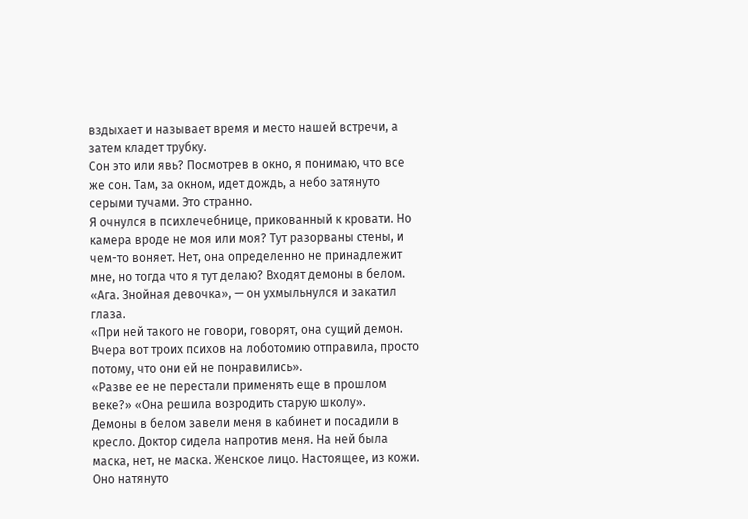вздыхает и называет время и место нашей встречи, а затем кладет трубку.
Сон это или явь? Посмотрев в окно, я понимаю, что все же сон. Там, за окном, идет дождь, а небо затянуто серыми тучами. Это странно.
Я очнулся в психлечебнице, прикованный к кровати. Но камера вроде не моя или моя? Тут разорваны стены, и чем-то воняет. Нет, она определенно не принадлежит мне, но тогда что я тут делаю? Входят демоны в белом.
«Ага. Знойная девочка», — он ухмыльнулся и закатил глаза.
«При ней такого не говори, говорят, она сущий демон. Вчера вот троих психов на лоботомию отправила, просто потому, что они ей не понравились».
«Разве ее не перестали применять еще в прошлом веке?» «Она решила возродить старую школу».
Демоны в белом завели меня в кабинет и посадили в кресло. Доктор сидела напротив меня. На ней была маска, нет, не маска. Женское лицо. Настоящее, из кожи. Оно натянуто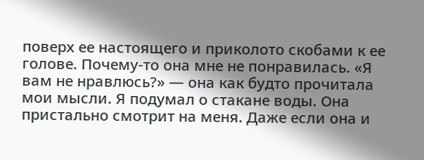поверх ее настоящего и приколото скобами к ее голове. Почему-то она мне не понравилась. «Я вам не нравлюсь?» — она как будто прочитала мои мысли. Я подумал о стакане воды. Она пристально смотрит на меня. Даже если она и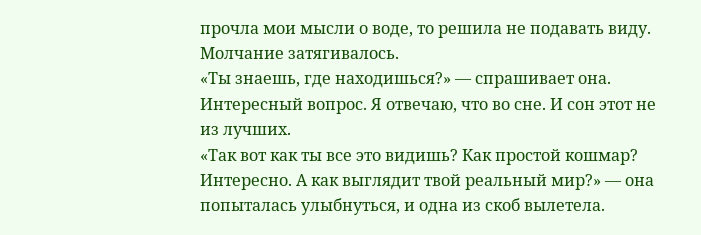прочла мои мысли о воде, то решила не подавать виду. Молчание затягивалось.
«Ты знаешь, где находишься?» — спрашивает она.
Интересный вопрос. Я отвечаю, что во сне. И сон этот не из лучших.
«Так вот как ты все это видишь? Как простой кошмар? Интересно. А как выглядит твой реальный мир?» — она попыталась улыбнуться, и одна из скоб вылетела.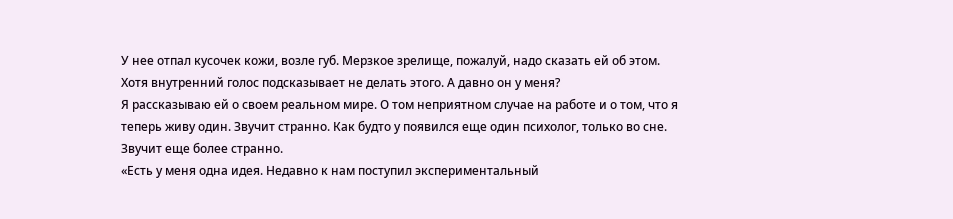У нее отпал кусочек кожи, возле губ. Мерзкое зрелище, пожалуй, надо сказать ей об этом. Хотя внутренний голос подсказывает не делать этого. А давно он у меня?
Я рассказываю ей о своем реальном мире. О том неприятном случае на работе и о том, что я теперь живу один. Звучит странно. Как будто у появился еще один психолог, только во сне. Звучит еще более странно.
«Есть у меня одна идея. Недавно к нам поступил экспериментальный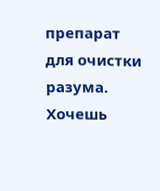препарат для очистки разума. Хочешь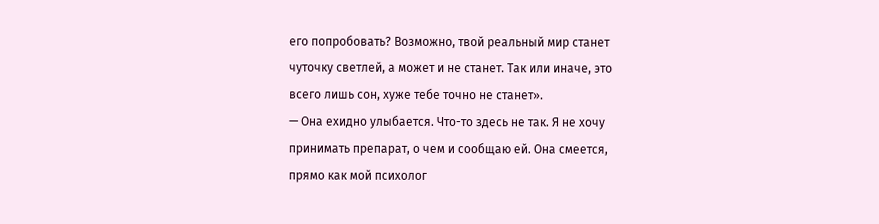его попробовать? Возможно, твой реальный мир станет чуточку светлей, а может и не станет. Так или иначе, это всего лишь сон, хуже тебе точно не станет».
— Она ехидно улыбается. Что-то здесь не так. Я не хочу принимать препарат, о чем и сообщаю ей. Она смеется, прямо как мой психолог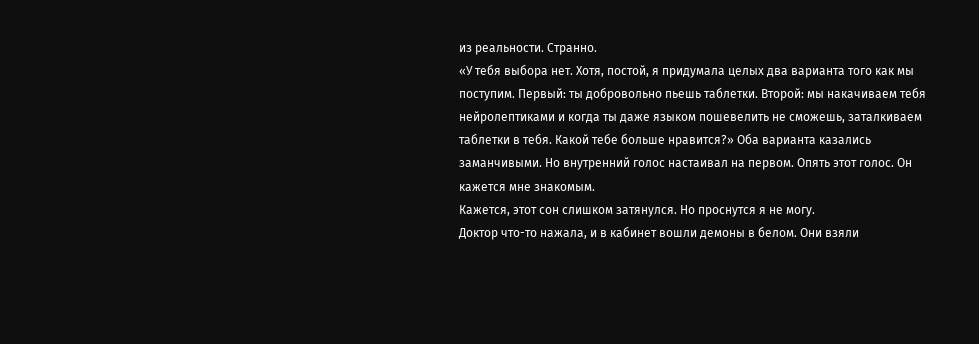из реальности. Странно.
«У тебя выбора нет. Хотя, постой, я придумала целых два варианта того как мы поступим. Первый: ты добровольно пьешь таблетки. Второй: мы накачиваем тебя нейролептиками и когда ты даже языком пошевелить не сможешь, заталкиваем таблетки в тебя. Какой тебе больше нравится?» Оба варианта казались заманчивыми. Но внутренний голос настаивал на первом. Опять этот голос. Он кажется мне знакомым.
Кажется, этот сон слишком затянулся. Но проснутся я не могу.
Доктор что-то нажала, и в кабинет вошли демоны в белом. Они взяли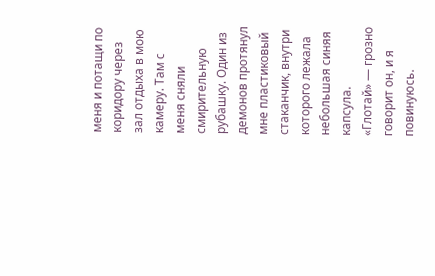меня и потащи по коридору через зал отдыха в мою камеру. Там с меня сняли смирительную рубашку. Один из демонов протянул мне пластиковый стаканчик, внутри которого лежала небольшая синяя капсула.
«Глотай» — грозно говорит он, и я повинуюсь.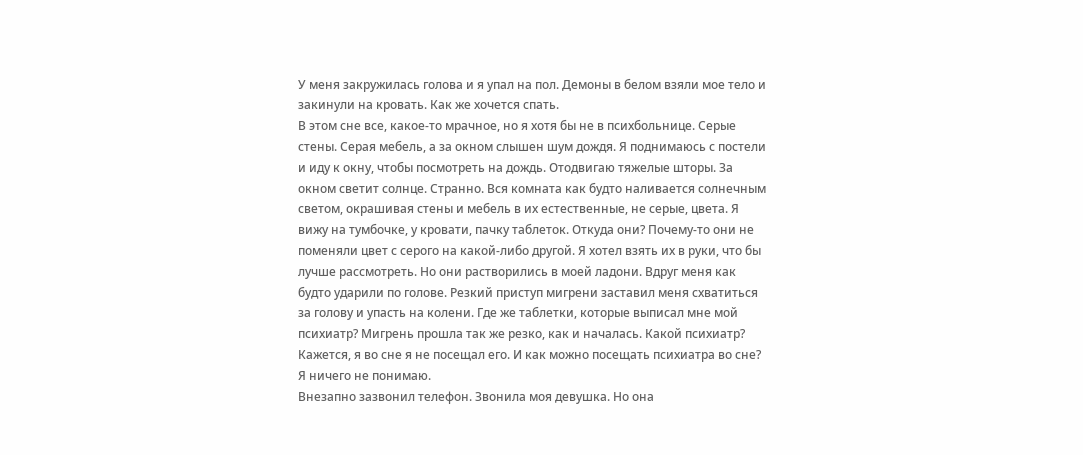У меня закружилась голова и я упал на пол. Демоны в белом взяли мое тело и закинули на кровать. Как же хочется спать.
В этом сне все, какое-то мрачное, но я хотя бы не в психбольнице. Серые стены. Серая мебель, а за окном слышен шум дождя. Я поднимаюсь с постели и иду к окну, чтобы посмотреть на дождь. Отодвигаю тяжелые шторы. За окном светит солнце. Странно. Вся комната как будто наливается солнечным светом, окрашивая стены и мебель в их естественные, не серые, цвета. Я вижу на тумбочке, у кровати, пачку таблеток. Откуда они? Почему-то они не поменяли цвет с серого на какой-либо другой. Я хотел взять их в руки, что бы лучше рассмотреть. Но они растворились в моей ладони. Вдруг меня как будто ударили по голове. Резкий приступ мигрени заставил меня схватиться за голову и упасть на колени. Где же таблетки, которые выписал мне мой психиатр? Мигрень прошла так же резко, как и началась. Какой психиатр? Кажется, я во сне я не посещал его. И как можно посещать психиатра во сне? Я ничего не понимаю.
Внезапно зазвонил телефон. Звонила моя девушка. Но она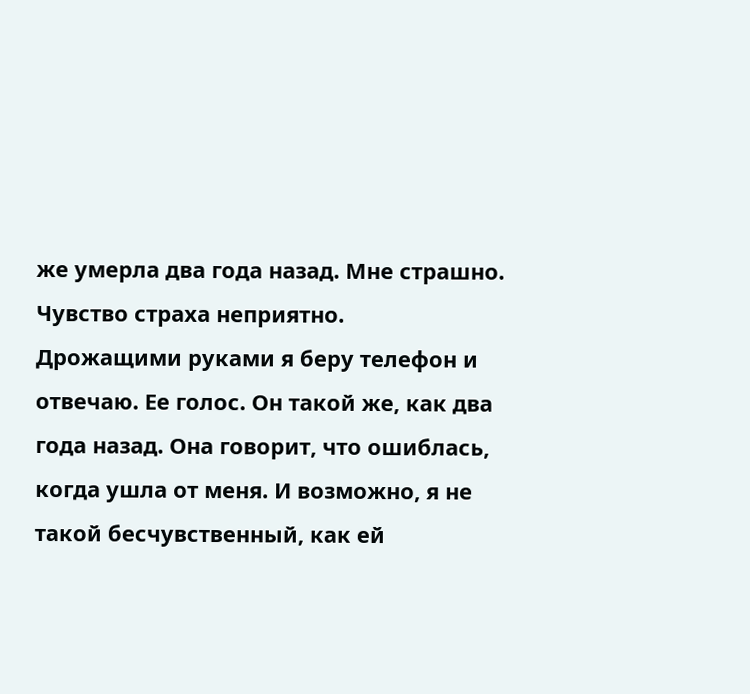же умерла два года назад. Мне страшно. Чувство страха неприятно.
Дрожащими руками я беру телефон и отвечаю. Ее голос. Он такой же, как два года назад. Она говорит, что ошиблась, когда ушла от меня. И возможно, я не такой бесчувственный, как ей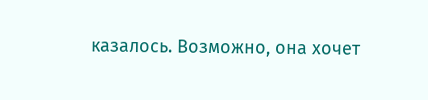казалось. Возможно, она хочет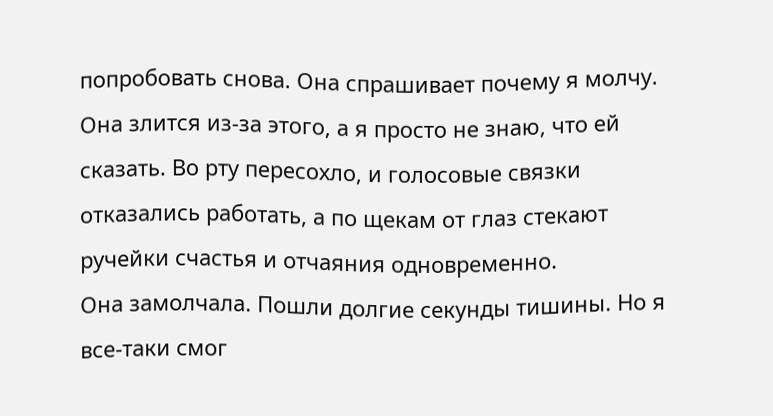попробовать снова. Она спрашивает почему я молчу. Она злится из-за этого, а я просто не знаю, что ей сказать. Во рту пересохло, и голосовые связки отказались работать, а по щекам от глаз стекают ручейки счастья и отчаяния одновременно.
Она замолчала. Пошли долгие секунды тишины. Но я все-таки смог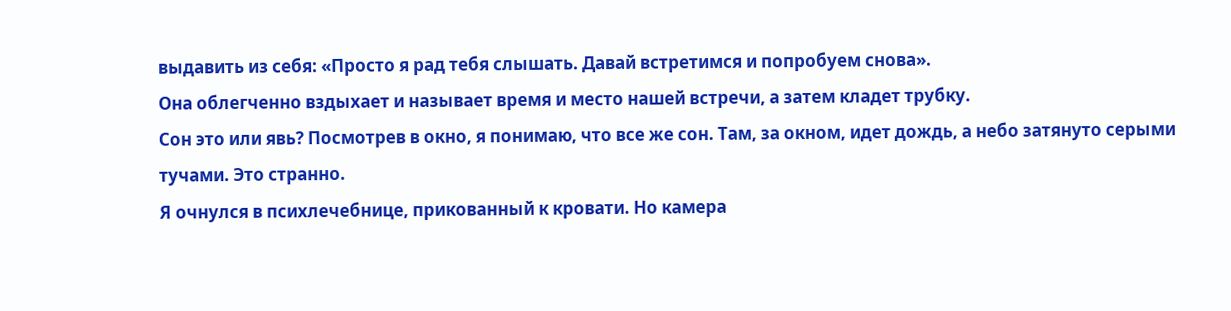выдавить из себя: «Просто я рад тебя слышать. Давай встретимся и попробуем снова».
Она облегченно вздыхает и называет время и место нашей встречи, а затем кладет трубку.
Сон это или явь? Посмотрев в окно, я понимаю, что все же сон. Там, за окном, идет дождь, а небо затянуто серыми тучами. Это странно.
Я очнулся в психлечебнице, прикованный к кровати. Но камера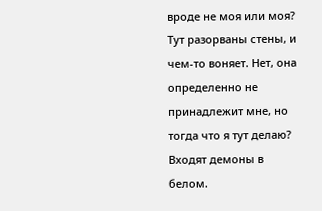вроде не моя или моя? Тут разорваны стены, и чем-то воняет. Нет, она определенно не принадлежит мне, но тогда что я тут делаю? Входят демоны в белом.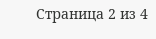Страница 2 из 4